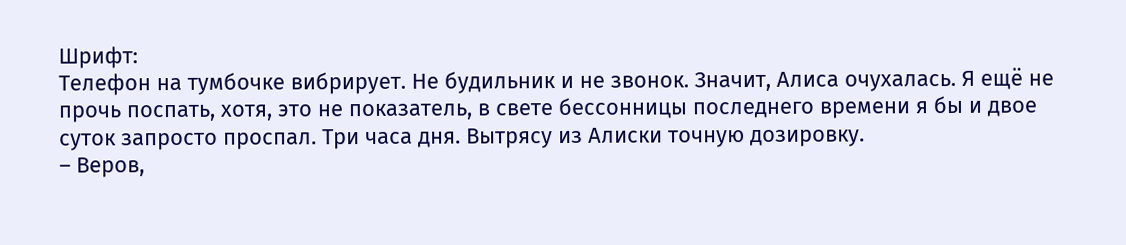Шрифт:
Телефон на тумбочке вибрирует. Не будильник и не звонок. Значит, Алиса очухалась. Я ещё не прочь поспать, хотя, это не показатель, в свете бессонницы последнего времени я бы и двое суток запросто проспал. Три часа дня. Вытрясу из Алиски точную дозировку.
– Веров,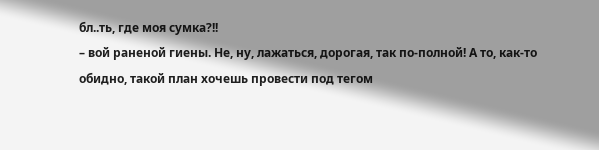бл..ть, где моя сумка?!!
– вой раненой гиены. Не, ну, лажаться, дорогая, так по-полной! А то, как-то обидно, такой план хочешь провести под тегом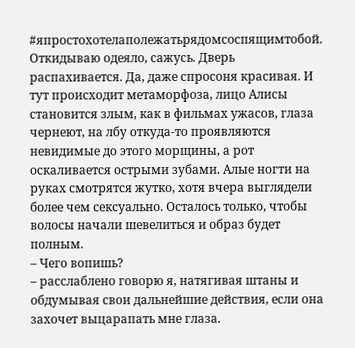#япростохотелаполежатьрядомсоспящимтобой.
Откидываю одеяло, сажусь. Дверь распахивается. Да, даже спросоня красивая. И тут происходит метаморфоза, лицо Алисы становится злым, как в фильмах ужасов, глаза чернеют, на лбу откуда-то проявляются невидимые до этого морщины, а рот оскаливается острыми зубами. Алые ногти на руках смотрятся жутко, хотя вчера выглядели более чем сексуально. Осталось только, чтобы волосы начали шевелиться и образ будет полным.
– Чего вопишь?
– расслаблено говорю я, натягивая штаны и обдумывая свои дальнейшие действия, если она захочет выцарапать мне глаза.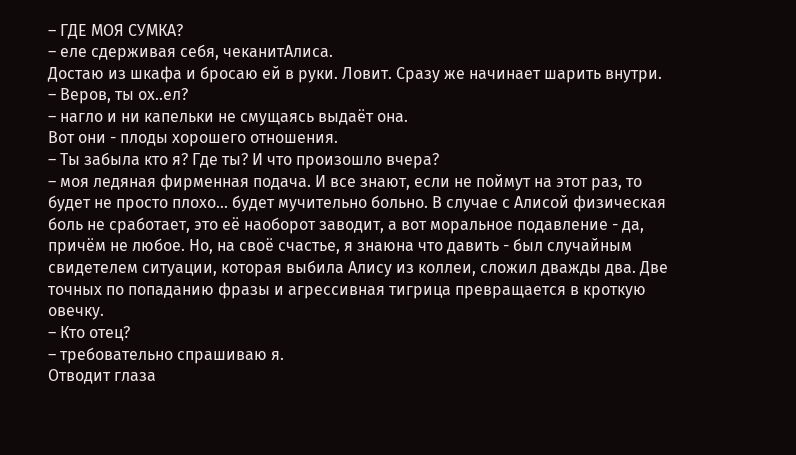– ГДЕ МОЯ СУМКА?
– еле сдерживая себя, чеканитАлиса.
Достаю из шкафа и бросаю ей в руки. Ловит. Сразу же начинает шарить внутри.
– Веров, ты ох..ел?
– нагло и ни капельки не смущаясь выдаёт она.
Вот они - плоды хорошего отношения.
– Ты забыла кто я? Где ты? И что произошло вчера?
– моя ледяная фирменная подача. И все знают, если не поймут на этот раз, то будет не просто плохо... будет мучительно больно. В случае с Алисой физическая боль не сработает, это её наоборот заводит, а вот моральное подавление - да, причём не любое. Но, на своё счастье, я знаюна что давить - был случайным свидетелем ситуации, которая выбила Алису из коллеи, сложил дважды два. Две точных по попаданию фразы и агрессивная тигрица превращается в кроткую овечку.
– Кто отец?
– требовательно спрашиваю я.
Отводит глаза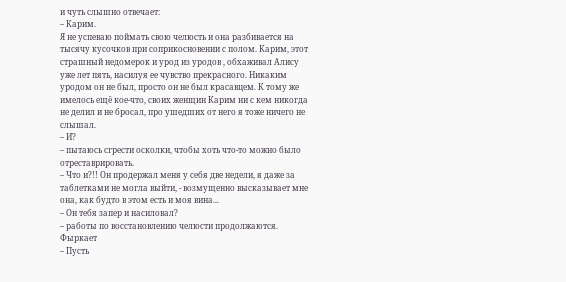и чуть слышно отвечает:
– Карим.
Я не успеваю поймать свою челюсть и она разбивается на тысячу кусочков при соприкосновении с полом. Карим, этот страшный недомерок и урод из уродов , обхаживал Алису уже лет пять, насилуя ее чувство прекрасного. Никаким уродом он не был, просто он не был красавцем. К тому же имелось ещё кое-что, своих женщин Карим ни с кем никогда не делил и не бросал, про ушедших от него я тоже ничего не слышал.
– И?
– пытаюсь сгрести осколки, чтобы хоть что-то можно было отреставрировать.
– Что и?!! Он продержал меня у себя две недели, я даже за таблетками не могла выйти, - возмущенно высказывает мне она, как будто в этом есть и моя вина...
– Он тебя запер и насиловал?
– работы по восстановлению челюсти продолжаются.
Фыркает
– Пусть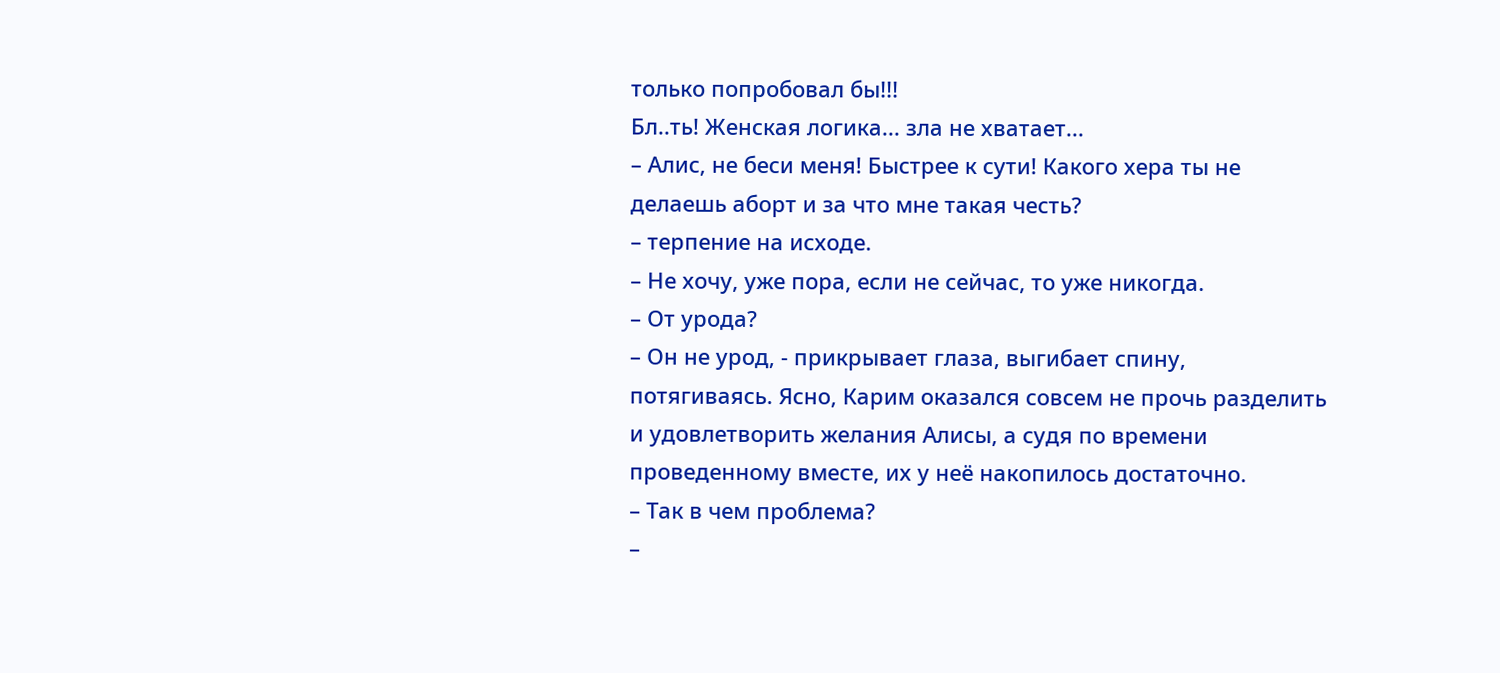только попробовал бы!!!
Бл..ть! Женская логика... зла не хватает...
– Алис, не беси меня! Быстрее к сути! Какого хера ты не делаешь аборт и за что мне такая честь?
– терпение на исходе.
– Не хочу, уже пора, если не сейчас, то уже никогда.
– От урода?
– Он не урод, - прикрывает глаза, выгибает спину, потягиваясь. Ясно, Карим оказался совсем не прочь разделить и удовлетворить желания Алисы, а судя по времени проведенному вместе, их у неё накопилось достаточно.
– Так в чем проблема?
–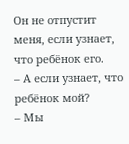Он не отпустит меня, если узнает, что ребёнок его.
– А если узнает, что ребёнок мой?
– Мы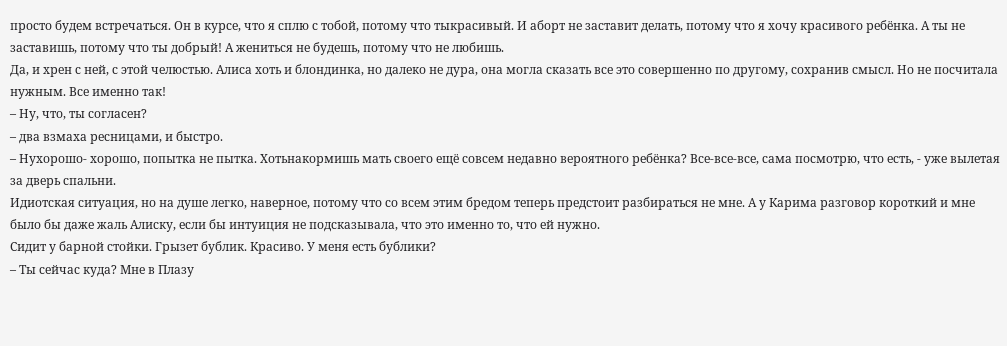просто будем встречаться. Он в курсе, что я сплю с тобой, потому что тыкрасивый. И аборт не заставит делать, потому что я хочу красивого ребёнка. А ты не заставишь, потому что ты добрый! А жениться не будешь, потому что не любишь.
Да, и хрен с ней, с этой челюстью. Алиса хоть и блондинка, но далеко не дура, она могла сказать все это совершенно по другому, сохранив смысл. Но не посчитала нужным. Все именно так!
– Ну, что, ты согласен?
– два взмаха ресницами, и быстро.
– Нухорошо- хорошо, попытка не пытка. Хотьнакормишь мать своего ещё совсем недавно вероятного ребёнка? Все-все-все, сама посмотрю, что есть, - уже вылетая за дверь спальни.
Идиотская ситуация, но на душе легко, наверное, потому что со всем этим бредом теперь предстоит разбираться не мне. А у Карима разговор короткий и мне было бы даже жаль Алиску, если бы интуиция не подсказывала, что это именно то, что ей нужно.
Сидит у барной стойки. Грызет бублик. Красиво. У меня есть бублики?
– Ты сейчас куда? Мне в Плазу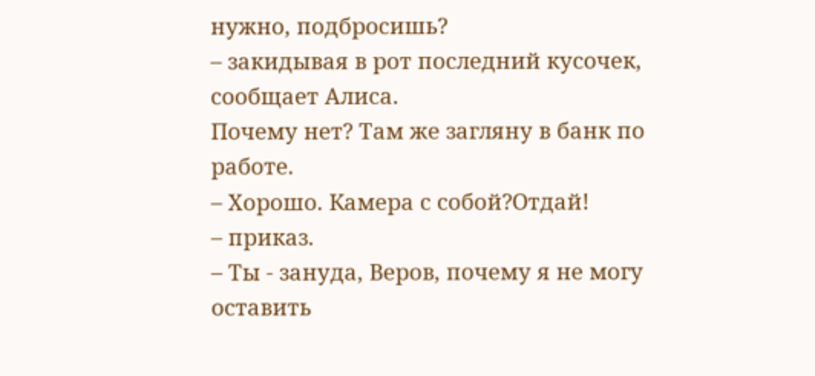нужно, подбросишь?
– закидывая в рот последний кусочек, сообщает Алиса.
Почему нет? Там же загляну в банк по работе.
– Хорошо. Камера с собой?Отдай!
– приказ.
– Ты - зануда, Веров, почему я не могу оставить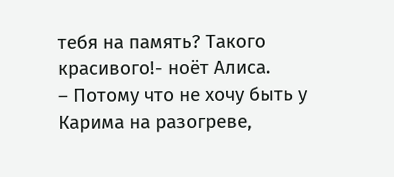тебя на память? Такого красивого!- ноёт Алиса.
– Потому что не хочу быть у Карима на разогреве,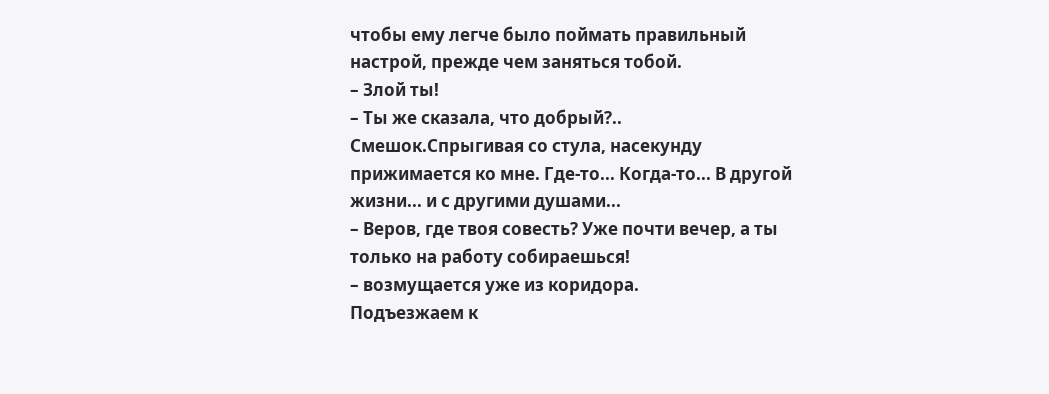чтобы ему легче было поймать правильный настрой, прежде чем заняться тобой.
– Злой ты!
– Ты же сказала, что добрый?..
Смешок.Спрыгивая со стула, насекунду прижимается ко мне. Где-то... Когда-то... В другой жизни... и с другими душами...
– Веров, где твоя совесть? Уже почти вечер, а ты только на работу собираешься!
– возмущается уже из коридора.
Подъезжаем к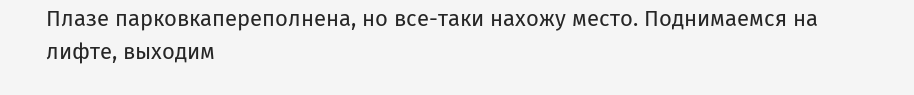Плазе парковкапереполнена, но все-таки нахожу место. Поднимаемся на лифте, выходим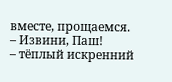вместе, прощаемся.
– Извини, Паш!
– тёплый искренний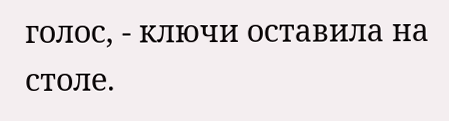голос, - ключи оставила на столе.